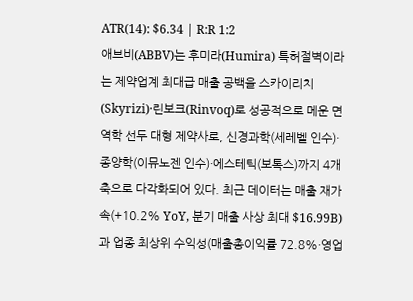ATR(14): $6.34 | R:R 1:2
애브비(ABBV)는 후미라(Humira) 특허절벽이라는 제약업계 최대급 매출 공백을 스카이리치(Skyrizi)·린보크(Rinvoq)로 성공적으로 메운 면역학 선두 대형 제약사로, 신경과학(세레벨 인수)·종양학(이뮤노젠 인수)·에스테틱(보톡스)까지 4개 축으로 다각화되어 있다. 최근 데이터는 매출 재가속(+10.2% YoY, 분기 매출 사상 최대 $16.99B)과 업종 최상위 수익성(매출총이익률 72.8%·영업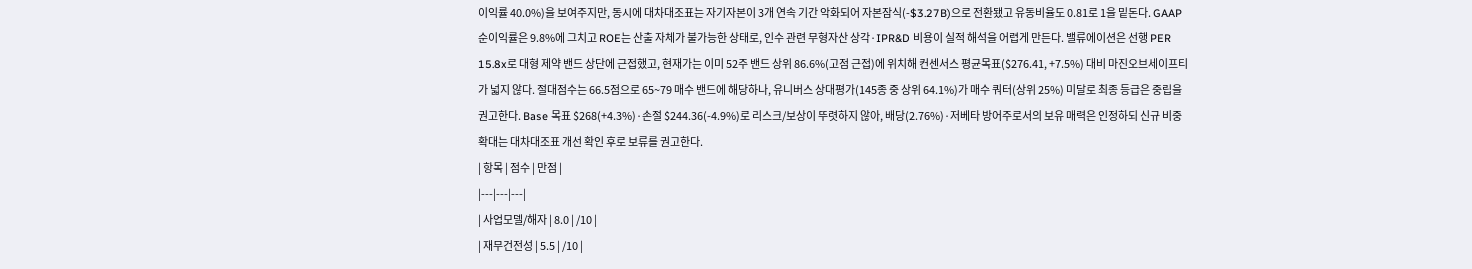이익률 40.0%)을 보여주지만, 동시에 대차대조표는 자기자본이 3개 연속 기간 악화되어 자본잠식(-$3.27B)으로 전환됐고 유동비율도 0.81로 1을 밑돈다. GAAP 순이익률은 9.8%에 그치고 ROE는 산출 자체가 불가능한 상태로, 인수 관련 무형자산 상각·IPR&D 비용이 실적 해석을 어렵게 만든다. 밸류에이션은 선행 PER 15.8x로 대형 제약 밴드 상단에 근접했고, 현재가는 이미 52주 밴드 상위 86.6%(고점 근접)에 위치해 컨센서스 평균목표($276.41, +7.5%) 대비 마진오브세이프티가 넓지 않다. 절대점수는 66.5점으로 65~79 매수 밴드에 해당하나, 유니버스 상대평가(145종 중 상위 64.1%)가 매수 쿼터(상위 25%) 미달로 최종 등급은 중립을 권고한다. Base 목표 $268(+4.3%)·손절 $244.36(-4.9%)로 리스크/보상이 뚜렷하지 않아, 배당(2.76%)·저베타 방어주로서의 보유 매력은 인정하되 신규 비중 확대는 대차대조표 개선 확인 후로 보류를 권고한다.
| 항목 | 점수 | 만점 |
|---|---|---|
| 사업모델/해자 | 8.0 | /10 |
| 재무건전성 | 5.5 | /10 |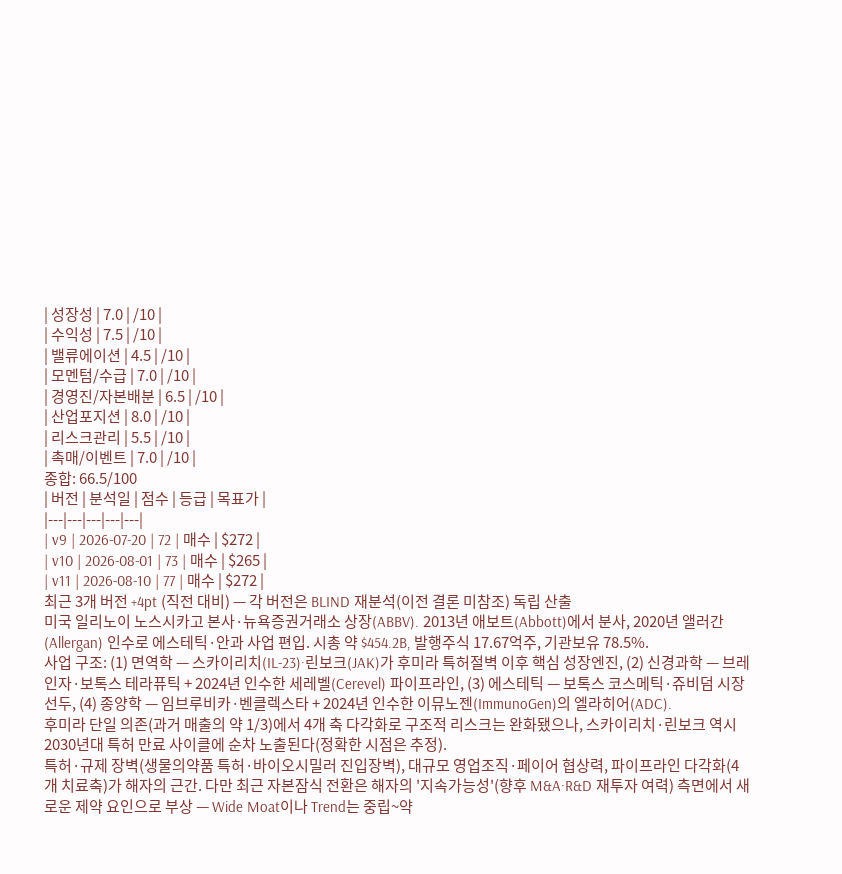| 성장성 | 7.0 | /10 |
| 수익성 | 7.5 | /10 |
| 밸류에이션 | 4.5 | /10 |
| 모멘텀/수급 | 7.0 | /10 |
| 경영진/자본배분 | 6.5 | /10 |
| 산업포지션 | 8.0 | /10 |
| 리스크관리 | 5.5 | /10 |
| 촉매/이벤트 | 7.0 | /10 |
종합: 66.5/100
| 버전 | 분석일 | 점수 | 등급 | 목표가 |
|---|---|---|---|---|
| v9 | 2026-07-20 | 72 | 매수 | $272 |
| v10 | 2026-08-01 | 73 | 매수 | $265 |
| v11 | 2026-08-10 | 77 | 매수 | $272 |
최근 3개 버전 +4pt (직전 대비) — 각 버전은 BLIND 재분석(이전 결론 미참조) 독립 산출
미국 일리노이 노스시카고 본사·뉴욕증권거래소 상장(ABBV). 2013년 애보트(Abbott)에서 분사, 2020년 앨러간(Allergan) 인수로 에스테틱·안과 사업 편입. 시총 약 $454.2B, 발행주식 17.67억주, 기관보유 78.5%.
사업 구조: (1) 면역학 — 스카이리치(IL-23)·린보크(JAK)가 후미라 특허절벽 이후 핵심 성장엔진, (2) 신경과학 — 브레인자·보톡스 테라퓨틱 + 2024년 인수한 세레벨(Cerevel) 파이프라인, (3) 에스테틱 — 보톡스 코스메틱·쥬비덤 시장 선두, (4) 종양학 — 임브루비카·벤클렉스타 + 2024년 인수한 이뮤노젠(ImmunoGen)의 엘라히어(ADC).
후미라 단일 의존(과거 매출의 약 1/3)에서 4개 축 다각화로 구조적 리스크는 완화됐으나, 스카이리치·린보크 역시 2030년대 특허 만료 사이클에 순차 노출된다(정확한 시점은 추정).
특허·규제 장벽(생물의약품 특허·바이오시밀러 진입장벽), 대규모 영업조직·페이어 협상력, 파이프라인 다각화(4개 치료축)가 해자의 근간. 다만 최근 자본잠식 전환은 해자의 '지속가능성'(향후 M&A·R&D 재투자 여력) 측면에서 새로운 제약 요인으로 부상 — Wide Moat이나 Trend는 중립~약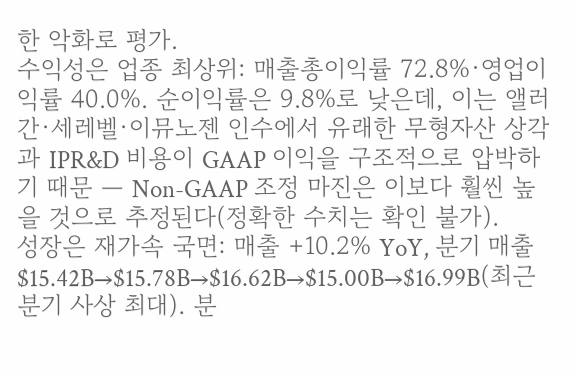한 악화로 평가.
수익성은 업종 최상위: 매출총이익률 72.8%·영업이익률 40.0%. 순이익률은 9.8%로 낮은데, 이는 앨러간·세레벨·이뮤노젠 인수에서 유래한 무형자산 상각과 IPR&D 비용이 GAAP 이익을 구조적으로 압박하기 때문 — Non-GAAP 조정 마진은 이보다 훨씬 높을 것으로 추정된다(정확한 수치는 확인 불가).
성장은 재가속 국면: 매출 +10.2% YoY, 분기 매출 $15.42B→$15.78B→$16.62B→$15.00B→$16.99B(최근 분기 사상 최대). 분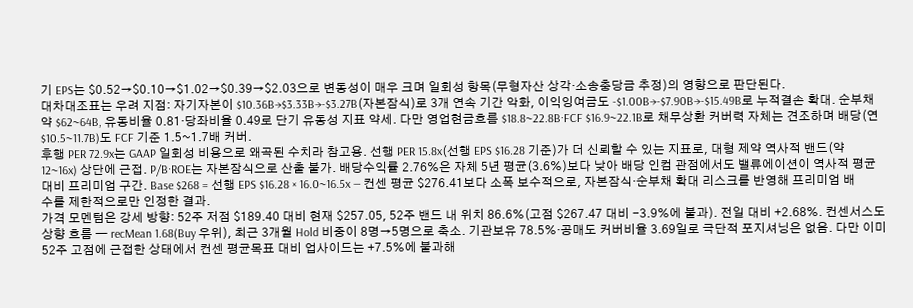기 EPS는 $0.52→$0.10→$1.02→$0.39→$2.03으로 변동성이 매우 크며 일회성 항목(무형자산 상각·소송충당금 추정)의 영향으로 판단된다.
대차대조표는 우려 지점: 자기자본이 $10.36B→$3.33B→-$3.27B(자본잠식)로 3개 연속 기간 악화, 이익잉여금도 -$1.00B→-$7.90B→-$15.49B로 누적결손 확대. 순부채 약 $62~64B, 유동비율 0.81·당좌비율 0.49로 단기 유동성 지표 약세. 다만 영업현금흐름 $18.8~22.8B·FCF $16.9~22.1B로 채무상환 커버력 자체는 견조하며 배당(연 $10.5~11.7B)도 FCF 기준 1.5~1.7배 커버.
후행 PER 72.9x는 GAAP 일회성 비용으로 왜곡된 수치라 참고용. 선행 PER 15.8x(선행 EPS $16.28 기준)가 더 신뢰할 수 있는 지표로, 대형 제약 역사적 밴드(약 12~16x) 상단에 근접. P/B·ROE는 자본잠식으로 산출 불가. 배당수익률 2.76%은 자체 5년 평균(3.6%)보다 낮아 배당 인컴 관점에서도 밸류에이션이 역사적 평균 대비 프리미엄 구간. Base $268 = 선행 EPS $16.28 × 16.0~16.5x — 컨센 평균 $276.41보다 소폭 보수적으로, 자본잠식·순부채 확대 리스크를 반영해 프리미엄 배수를 제한적으로만 인정한 결과.
가격 모멘텀은 강세 방향: 52주 저점 $189.40 대비 현재 $257.05, 52주 밴드 내 위치 86.6%(고점 $267.47 대비 -3.9%에 불과). 전일 대비 +2.68%. 컨센서스도 상향 흐름 — recMean 1.68(Buy 우위), 최근 3개월 Hold 비중이 8명→5명으로 축소. 기관보유 78.5%·공매도 커버비율 3.69일로 극단적 포지셔닝은 없음. 다만 이미 52주 고점에 근접한 상태에서 컨센 평균목표 대비 업사이드는 +7.5%에 불과해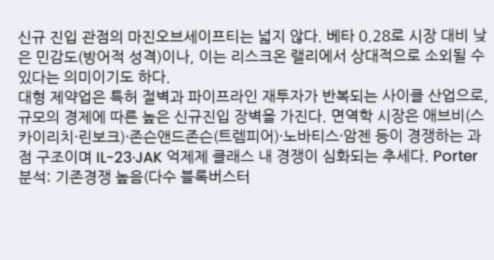신규 진입 관점의 마진오브세이프티는 넓지 않다. 베타 0.28로 시장 대비 낮은 민감도(방어적 성격)이나, 이는 리스크온 랠리에서 상대적으로 소외될 수 있다는 의미이기도 하다.
대형 제약업은 특허 절벽과 파이프라인 재투자가 반복되는 사이클 산업으로, 규모의 경제에 따른 높은 신규진입 장벽을 가진다. 면역학 시장은 애브비(스카이리치·린보크)·존슨앤드존슨(트렘피어)·노바티스·암젠 등이 경쟁하는 과점 구조이며 IL-23·JAK 억제제 클래스 내 경쟁이 심화되는 추세다. Porter 분석: 기존경쟁 높음(다수 블록버스터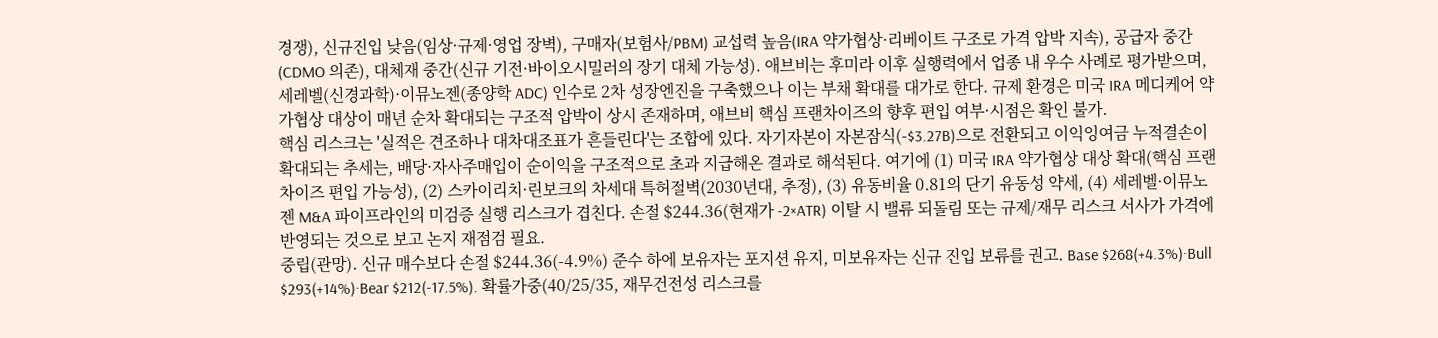경쟁), 신규진입 낮음(임상·규제·영업 장벽), 구매자(보험사/PBM) 교섭력 높음(IRA 약가협상·리베이트 구조로 가격 압박 지속), 공급자 중간(CDMO 의존), 대체재 중간(신규 기전·바이오시밀러의 장기 대체 가능성). 애브비는 후미라 이후 실행력에서 업종 내 우수 사례로 평가받으며, 세레벨(신경과학)·이뮤노젠(종양학 ADC) 인수로 2차 성장엔진을 구축했으나 이는 부채 확대를 대가로 한다. 규제 환경은 미국 IRA 메디케어 약가협상 대상이 매년 순차 확대되는 구조적 압박이 상시 존재하며, 애브비 핵심 프랜차이즈의 향후 편입 여부·시점은 확인 불가.
핵심 리스크는 '실적은 견조하나 대차대조표가 흔들린다'는 조합에 있다. 자기자본이 자본잠식(-$3.27B)으로 전환되고 이익잉여금 누적결손이 확대되는 추세는, 배당·자사주매입이 순이익을 구조적으로 초과 지급해온 결과로 해석된다. 여기에 (1) 미국 IRA 약가협상 대상 확대(핵심 프랜차이즈 편입 가능성), (2) 스카이리치·린보크의 차세대 특허절벽(2030년대, 추정), (3) 유동비율 0.81의 단기 유동성 약세, (4) 세레벨·이뮤노젠 M&A 파이프라인의 미검증 실행 리스크가 겹친다. 손절 $244.36(현재가 -2×ATR) 이탈 시 밸류 되돌림 또는 규제/재무 리스크 서사가 가격에 반영되는 것으로 보고 논지 재점검 필요.
중립(관망). 신규 매수보다 손절 $244.36(-4.9%) 준수 하에 보유자는 포지션 유지, 미보유자는 신규 진입 보류를 권고. Base $268(+4.3%)·Bull $293(+14%)·Bear $212(-17.5%). 확률가중(40/25/35, 재무건전성 리스크를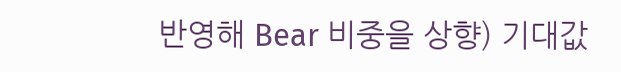반영해 Bear 비중을 상향) 기대값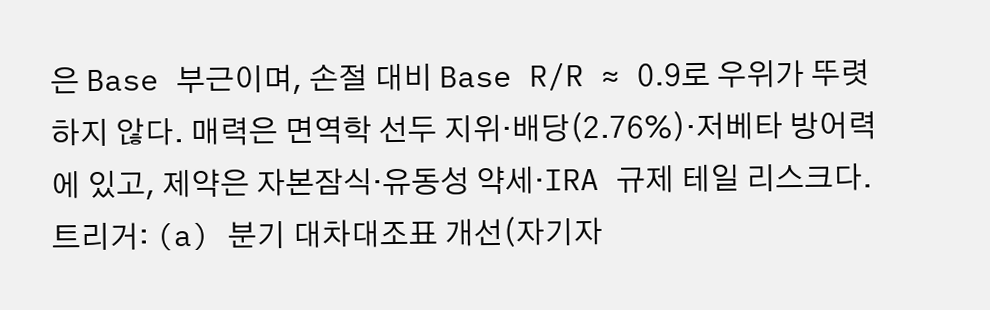은 Base 부근이며, 손절 대비 Base R/R ≈ 0.9로 우위가 뚜렷하지 않다. 매력은 면역학 선두 지위·배당(2.76%)·저베타 방어력에 있고, 제약은 자본잠식·유동성 약세·IRA 규제 테일 리스크다. 트리거: (a) 분기 대차대조표 개선(자기자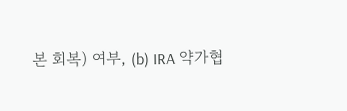본 회복) 여부, (b) IRA 약가협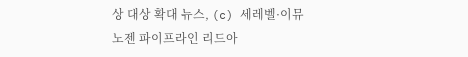상 대상 확대 뉴스, (c) 세레벨·이뮤노젠 파이프라인 리드아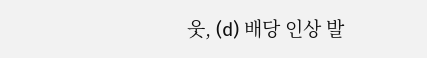웃, (d) 배당 인상 발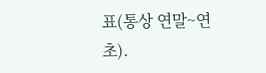표(통상 연말~연초).